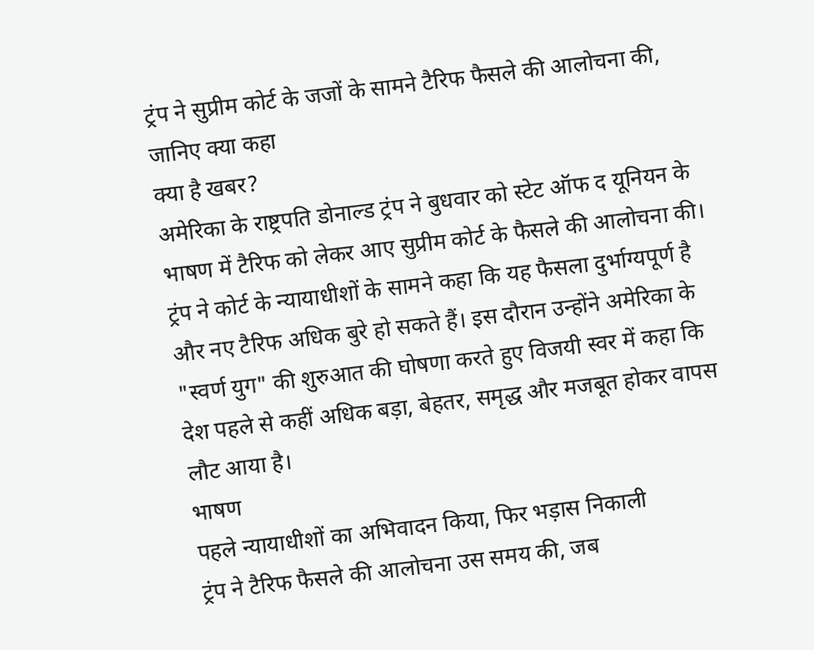ट्रंप ने सुप्रीम कोर्ट के जजों के सामने टैरिफ फैसले की आलोचना की, जानिए क्या कहा
क्या है खबर?
अमेरिका के राष्ट्रपति डोनाल्ड ट्रंप ने बुधवार को स्टेट ऑफ द यूनियन के भाषण में टैरिफ को लेकर आए सुप्रीम कोर्ट के फैसले की आलोचना की। ट्रंप ने कोर्ट के न्यायाधीशों के सामने कहा कि यह फैसला दुर्भाग्यपूर्ण है और नए टैरिफ अधिक बुरे हो सकते हैं। इस दौरान उन्होंने अमेरिका के "स्वर्ण युग" की शुरुआत की घोषणा करते हुए विजयी स्वर में कहा कि देश पहले से कहीं अधिक बड़ा, बेहतर, समृद्ध और मजबूत होकर वापस लौट आया है।
भाषण
पहले न्यायाधीशों का अभिवादन किया, फिर भड़ास निकाली
ट्रंप ने टैरिफ फैसले की आलोचना उस समय की, जब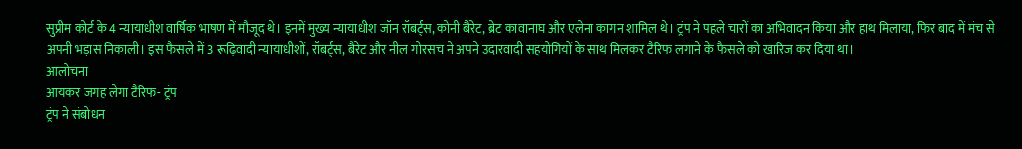सुप्रीम कोर्ट के 4 न्यायाधीश वार्षिक भाषण में मौजूद थे। इनमें मुख्य न्यायाधीश जॉन रॉबर्ट्स, कोनी बैरेट, ब्रेट कावानाघ और एलेना कागन शामिल थे। ट्रंप ने पहले चारों का अभिवादन किया और हाथ मिलाया, फिर बाद में मंच से अपनी भड़ास निकाली। इस फैसले में 3 रूढ़िवादी न्यायाधीशों, रॉबर्ट्स, बैरेट और नील गोरसच ने अपने उदारवादी सहयोगियों के साथ मिलकर टैरिफ लगाने के फैसले को खारिज कर दिया था।
आलोचना
आयकर जगह लेगा टैरिफ- ट्रंप
ट्रंप ने संबोधन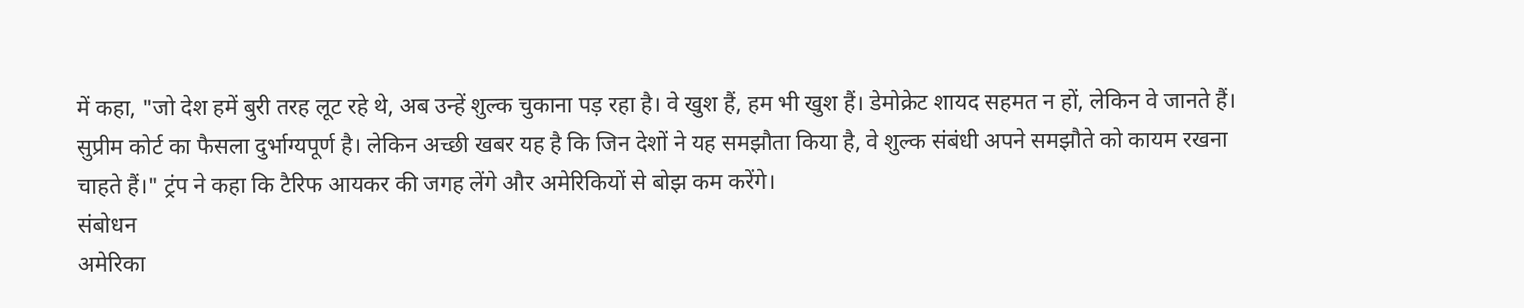में कहा, "जो देश हमें बुरी तरह लूट रहे थे, अब उन्हें शुल्क चुकाना पड़ रहा है। वे खुश हैं, हम भी खुश हैं। डेमोक्रेट शायद सहमत न हों, लेकिन वे जानते हैं। सुप्रीम कोर्ट का फैसला दुर्भाग्यपूर्ण है। लेकिन अच्छी खबर यह है कि जिन देशों ने यह समझौता किया है, वे शुल्क संबंधी अपने समझौते को कायम रखना चाहते हैं।" ट्रंप ने कहा कि टैरिफ आयकर की जगह लेंगे और अमेरिकियों से बोझ कम करेंगे।
संबोधन
अमेरिका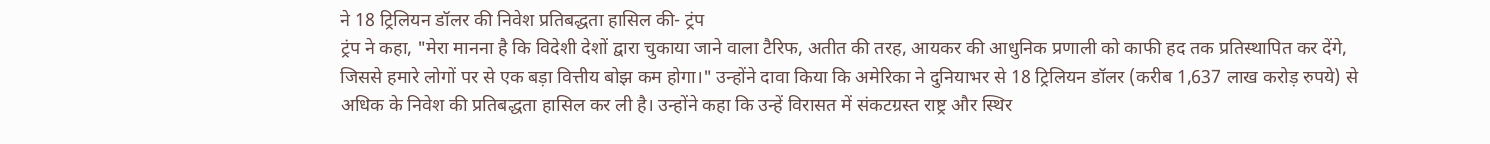ने 18 ट्रिलियन डॉलर की निवेश प्रतिबद्धता हासिल की- ट्रंप
ट्रंप ने कहा, "मेरा मानना है कि विदेशी देशों द्वारा चुकाया जाने वाला टैरिफ, अतीत की तरह, आयकर की आधुनिक प्रणाली को काफी हद तक प्रतिस्थापित कर देंगे, जिससे हमारे लोगों पर से एक बड़ा वित्तीय बोझ कम होगा।" उन्होंने दावा किया कि अमेरिका ने दुनियाभर से 18 ट्रिलियन डॉलर (करीब 1,637 लाख करोड़ रुपये) से अधिक के निवेश की प्रतिबद्धता हासिल कर ली है। उन्होंने कहा कि उन्हें विरासत में संकटग्रस्त राष्ट्र और स्थिर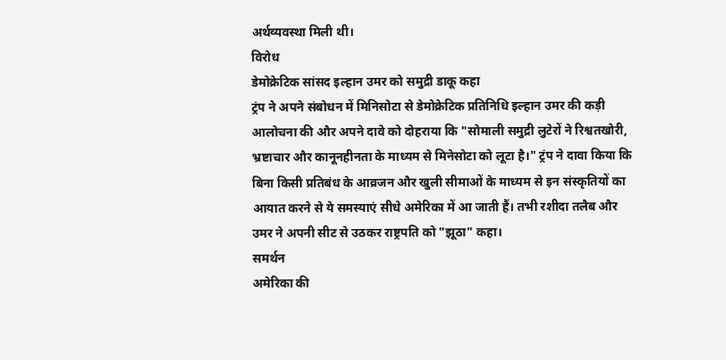अर्थव्यवस्था मिली थी।
विरोध
डेमोक्रेटिक सांसद इल्हान उमर को समुद्री डाकू कहा
ट्रंप ने अपने संबोधन में मिनिसोटा से डेमोक्रेटिक प्रतिनिधि इल्हान उमर की कड़ी आलोचना की और अपने दावे को दोहराया कि "सोमाली समुद्री लुटेरों ने रिश्वतखोरी, भ्रष्टाचार और कानूनहीनता के माध्यम से मिनेसोटा को लूटा है।" ट्रंप ने दावा किया कि बिना किसी प्रतिबंध के आव्रजन और खुली सीमाओं के माध्यम से इन संस्कृतियों का आयात करने से ये समस्याएं सीधे अमेरिका में आ जाती हैं। तभी रशीदा तलैब और उमर ने अपनी सीट से उठकर राष्ट्रपति को "झूठा" कहा।
समर्थन
अमेरिका की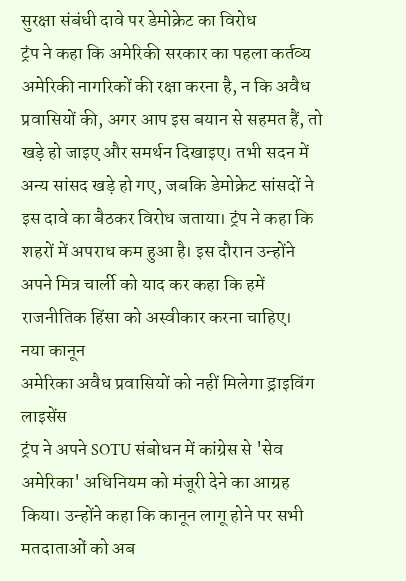सुरक्षा संबंधी दावे पर डेमोक्रेट का विरोध
ट्रंप ने कहा कि अमेरिकी सरकार का पहला कर्तव्य अमेरिकी नागरिकों की रक्षा करना है, न कि अवैध प्रवासियों की, अगर आप इस बयान से सहमत हैं, तो खड़े हो जाइए और समर्थन दिखाइए। तभी सदन में अन्य सांसद खड़े हो गए, जबकि डेमोक्रेट सांसदों ने इस दावे का बैठकर विरोध जताया। ट्रंप ने कहा कि शहरों में अपराध कम हुआ है। इस दौरान उन्होंने अपने मित्र चार्ली को याद कर कहा कि हमें राजनीतिक हिंसा को अस्वीकार करना चाहिए।
नया कानून
अमेरिका अवैध प्रवासियों को नहीं मिलेगा ड्राइविंग लाइसेंस
ट्रंप ने अपने SOTU संबोधन में कांग्रेस से 'सेव अमेरिका' अधिनियम को मंजूरी देने का आग्रह किया। उन्होंने कहा कि कानून लागू होने पर सभी मतदाताओं को अब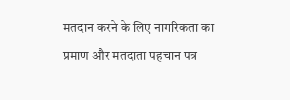मतदान करने के लिए नागरिकता का प्रमाण और मतदाता पहचान पत्र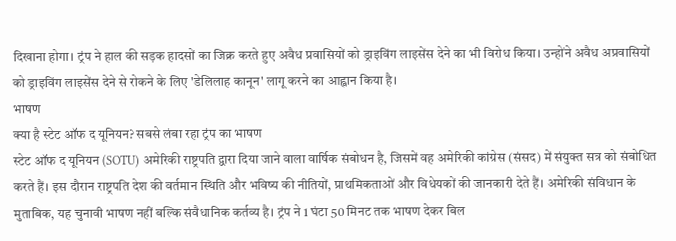दिखाना होगा। ट्रंप ने हाल की सड़क हादसों का जिक्र करते हुए अवैध प्रवासियों को ड्राइविंग लाइसेंस देने का भी विरोध किया। उन्होंने अवैध अप्रवासियों को ड्राइविंग लाइसेंस देने से रोकने के लिए 'डेलिलाह कानून' लागू करने का आह्वान किया है।
भाषण
क्या है स्टेट ऑफ द यूनियन? सबसे लंबा रहा ट्रंप का भाषण
स्टेट ऑफ द यूनियन (SOTU) अमेरिकी राष्ट्रपति द्वारा दिया जाने वाला वार्षिक संबोधन है, जिसमें वह अमेरिकी कांग्रेस (संसद) में संयुक्त सत्र को संबोधित करते हैं। इस दौरान राष्ट्रपति देश की वर्तमान स्थिति और भविष्य की नीतियों, प्राथमिकताओं और विधेयकों की जानकारी देते हैं। अमेरिकी संविधान के मुताबिक, यह चुनावी भाषण नहीं बल्कि संवैधानिक कर्तव्य है। ट्रंप ने 1 घंटा 50 मिनट तक भाषण देकर बिल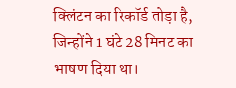क्लिंटन का रिकॉर्ड तोड़ा है, जिन्होंने 1 घंटे 28 मिनट का भाषण दिया था।